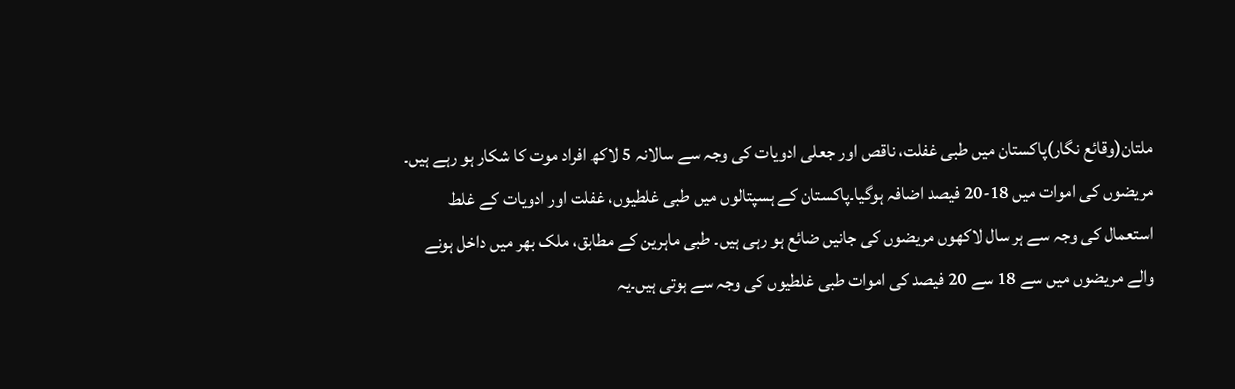ملتان(وقائع نگار)پاکستان میں طبی غفلت، ناقص اور جعلی ادویات کی وجہ سے سالانہ 5 لاکھ افراد موت کا شکار ہو رہے ہیں۔ مریضوں کی اموات میں 18-20 فیصد اضافہ ہوگیا۔پاکستان کے ہسپتالوں میں طبی غلطیوں، غفلت اور ادویات کے غلط استعمال کی وجہ سے ہر سال لاکھوں مریضوں کی جانیں ضائع ہو رہی ہیں۔ طبی ماہرین کے مطابق، ملک بھر میں داخل ہونے والے مریضوں میں سے 18 سے 20 فیصد کی اموات طبی غلطیوں کی وجہ سے ہوتی ہیں۔یہ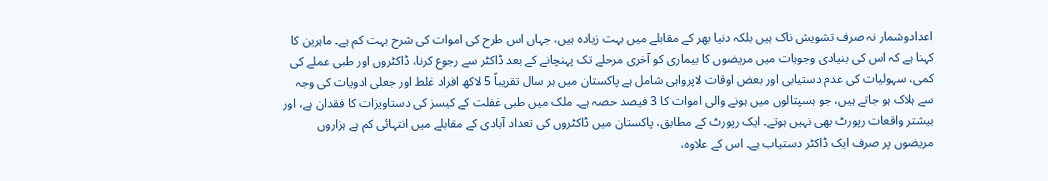اعدادوشمار نہ صرف تشویش ناک ہیں بلکہ دنیا بھر کے مقابلے میں بہت زیادہ ہیں، جہاں اس طرح کی اموات کی شرح بہت کم ہے۔ ماہرین کا کہنا ہے کہ اس کی بنیادی وجوہات میں مریضوں کا بیماری کو آخری مرحلے تک پہنچانے کے بعد ڈاکٹر سے رجوع کرنا، ڈاکٹروں اور طبی عملے کی کمی، سہولیات کی عدم دستیابی اور بعض اوقات لاپرواہی شامل ہے پاکستان میں ہر سال تقریباً 5 لاکھ افراد غلط اور جعلی ادویات کی وجہ سے ہلاک ہو جاتے ہیں، جو ہسپتالوں میں ہونے والی اموات کا 3 فیصد حصہ ہے۔ ملک میں طبی غفلت کے کیسز کی دستاویزات کا فقدان ہے، اور بیشتر واقعات رپورٹ بھی نہیں ہوتے۔ ایک رپورٹ کے مطابق، پاکستان میں ڈاکٹروں کی تعداد آبادی کے مقابلے میں انتہائی کم ہے ہزاروں مریضوں پر صرف ایک ڈاکٹر دستیاب ہے۔ اس کے علاوہ،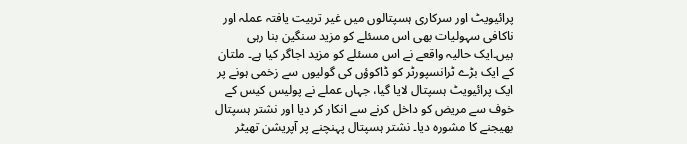پرائیویٹ اور سرکاری ہسپتالوں میں غیر تربیت یافتہ عملہ اور ناکافی سہولیات بھی اس مسئلے کو مزید سنگین بنا رہی ہیں۔ایک حالیہ واقعے نے اس مسئلے کو مزید اجاگر کیا ہے۔ ملتان کے ایک بڑے ٹرانسپورٹر کو ڈاکوؤں کی گولیوں سے زخمی ہونے پر ایک پرائیویٹ ہسپتال لایا گیا، جہاں عملے نے پولیس کیس کے خوف سے مریض کو داخل کرنے سے انکار کر دیا اور نشتر ہسپتال بھیجنے کا مشورہ دیا۔ نشتر ہسپتال پہنچنے پر آپریشن تھیٹر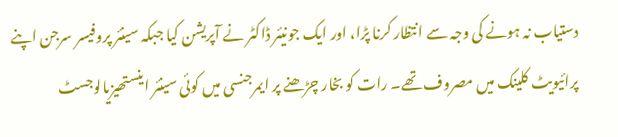دستیاب نہ ہونے کی وجہ سے انتظار کرنا پڑا، اور ایک جونیئر ڈاکٹر نے آپریشن کیا جبکہ سینئر پروفیسر سرجن اپنے پرائیویٹ کلینک میں مصروف تھے۔ رات کو بخار چڑھنے پر ایمرجنسی میں کوئی سینئر اینستھیزیالوجسٹ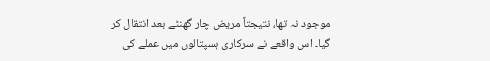موجود نہ تھا، نتیجتاً مریض چار گھنٹے بعد انتقال کر گیا۔ اس واقعے نے سرکاری ہسپتالوں میں عملے کی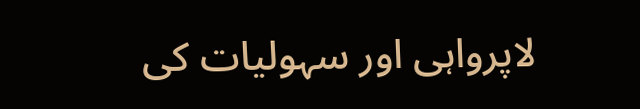لاپرواہی اور سہولیات کی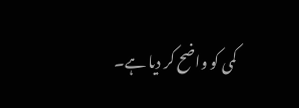کمی کو واضح کر دیا ہے۔